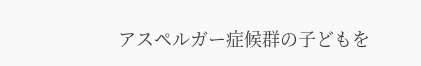アスペルガー症候群の子どもを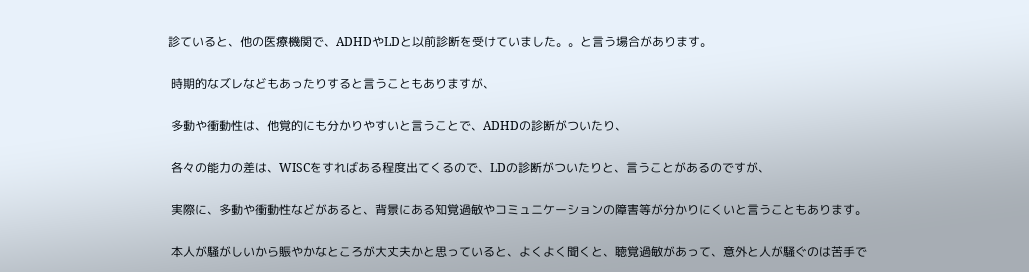診ていると、他の医療機関で、ADHDやLDと以前診断を受けていました。。と言う場合があります。

 時期的なズレなどもあったりすると言うこともありますが、

 多動や衝動性は、他覚的にも分かりやすいと言うことで、ADHDの診断がついたり、

 各々の能力の差は、WISCをすればある程度出てくるので、LDの診断がついたりと、言うことがあるのですが、

 実際に、多動や衝動性などがあると、背景にある知覚過敏やコミュニケーションの障害等が分かりにくいと言うこともあります。

 本人が騒がしいから賑やかなところが大丈夫かと思っていると、よくよく聞くと、聴覚過敏があって、意外と人が騒ぐのは苦手で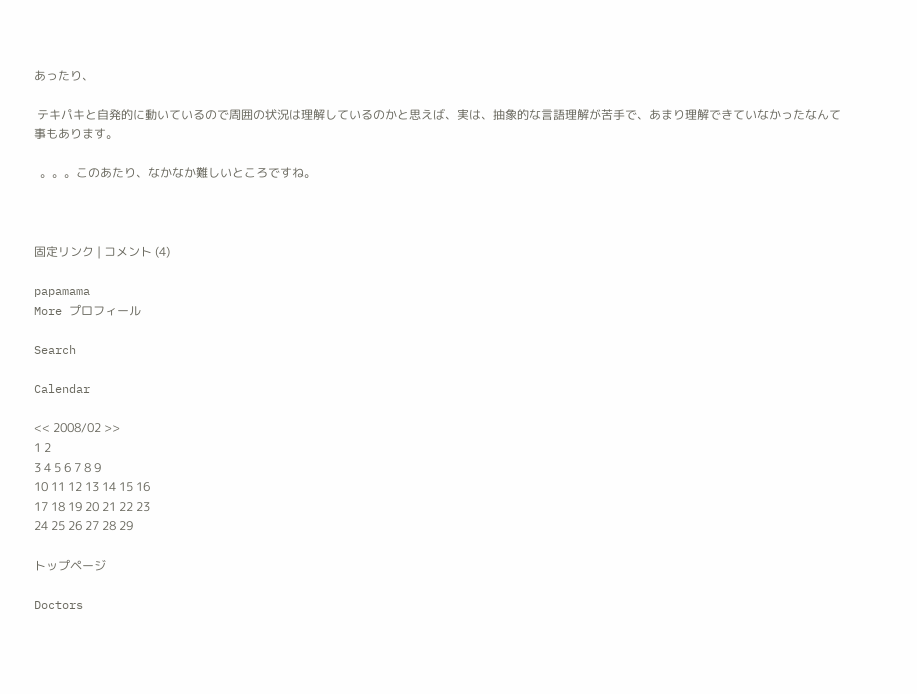あったり、

 テキパキと自発的に動いているので周囲の状況は理解しているのかと思えば、実は、抽象的な言語理解が苦手で、あまり理解できていなかったなんて事もあります。

  。。。このあたり、なかなか難しいところですね。



固定リンク | コメント (4)

papamama
More プロフィール

Search

Calendar

<< 2008/02 >>
1 2
3 4 5 6 7 8 9
10 11 12 13 14 15 16
17 18 19 20 21 22 23
24 25 26 27 28 29

トップページ

Doctors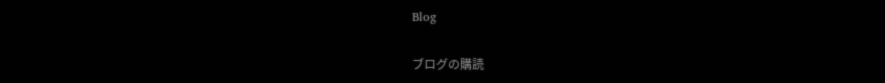Blog

ブログの購読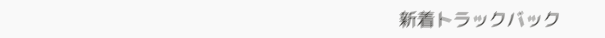新着トラックバック